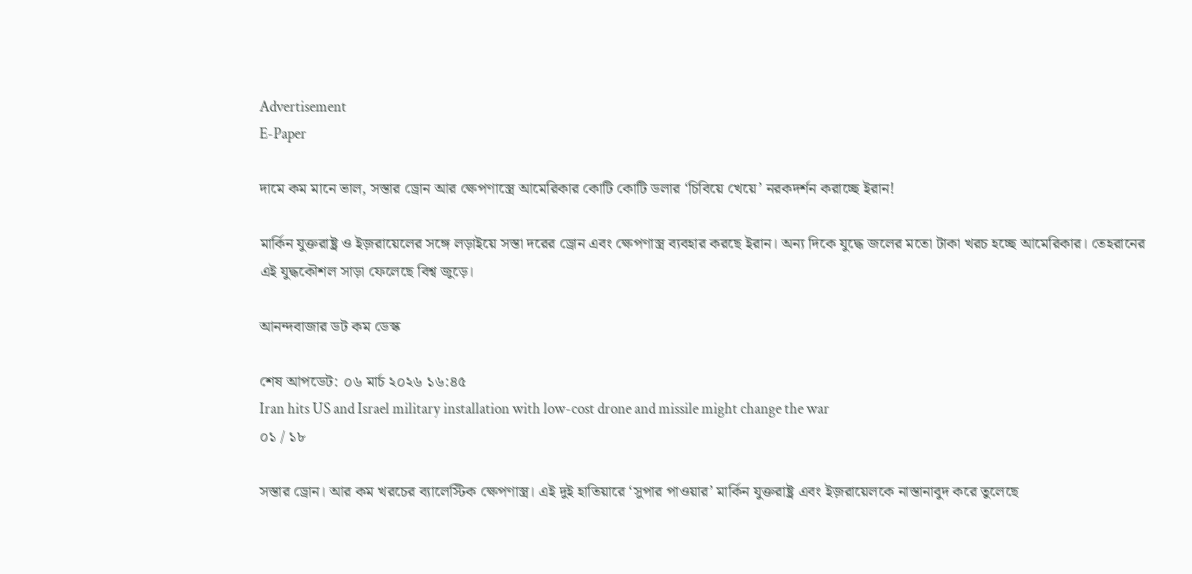Advertisement
E-Paper

দামে কম মানে ভাল, সস্তার ড্রোন আর ক্ষেপণাস্ত্রে আমেরিকার কোটি কোটি ডলার ‘চিবিয়ে খেয়ে’ নরকদর্শন করাচ্ছে ইরান!

মার্কিন যুক্তরাষ্ট্র ও ইজ়রায়েলের সঙ্গে লড়াইয়ে সস্তা দরের ড্রোন এবং ক্ষেপণাস্ত্র ব্যবহার করছে ইরান। অন্য দিকে যুদ্ধে জলের মতো টাকা খরচ হচ্ছে আমেরিকার। তেহরানের এই যুদ্ধকৌশল সাড়া ফেলেছে বিশ্ব জুড়ে।

আনন্দবাজার ডট কম ডেস্ক

শেষ আপডেট: ০৬ মার্চ ২০২৬ ১৬:৪৫
Iran hits US and Israel military installation with low-cost drone and missile might change the war
০১ / ১৮

সস্তার ড্রোন। আর কম খরচের ব্যালেস্টিক ক্ষেপণাস্ত্র। এই দুই হাতিয়ারে ‘সুপার পাওয়ার’ মার্কিন যুক্তরাষ্ট্র এবং ইজ়রায়েলকে নাস্তানাবুদ করে তুলেছে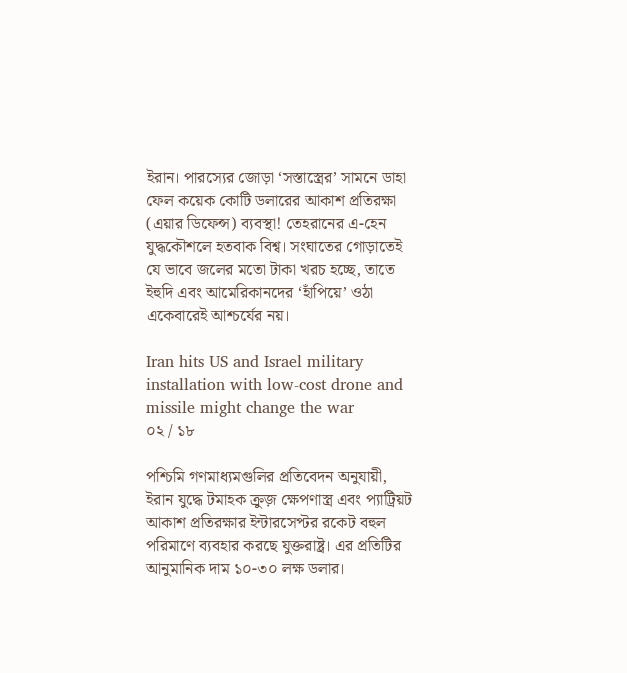ইরান। পারস্যের জোড়া ‘সস্তাস্ত্রের’ সামনে ডাহা ফেল কয়েক কোটি ডলারের আকাশ প্রতিরক্ষা (এয়ার ডিফেন্স) ব্যবস্থা! তেহরানের এ-হেন যুদ্ধকৌশলে হতবাক বিশ্ব। সংঘাতের গোড়াতেই যে ভাবে জলের মতো টাকা খরচ হচ্ছে, তাতে ইহুদি এবং আমেরিকানদের ‘হাঁপিয়ে’ ওঠা একেবারেই আশ্চর্যের নয়।

Iran hits US and Israel military installation with low-cost drone and missile might change the war
০২ / ১৮

পশ্চিমি গণমাধ্যমগুলির প্রতিবেদন অনুযায়ী, ইরান যুদ্ধে টমাহক ক্রুজ় ক্ষেপণাস্ত্র এবং প্যাট্রিয়ট আকাশ প্রতিরক্ষার ইন্টারসেপ্টর রকেট বহুল পরিমাণে ব্যবহার করছে যুক্তরাষ্ট্র। এর প্রতিটির আনুমানিক দাম ১০-৩০ লক্ষ ডলার।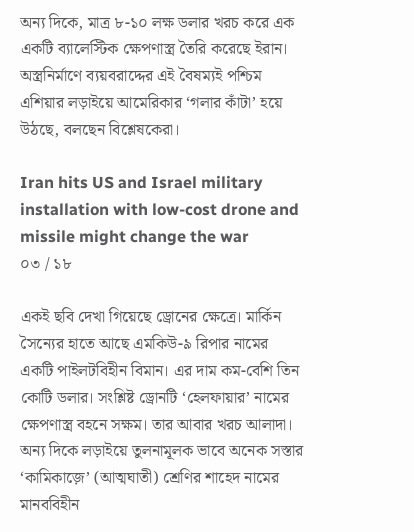অন্য দিকে, মাত্র ৮-১০ লক্ষ ডলার খরচ করে এক একটি ব্যালেস্টিক ক্ষেপণাস্ত্র তৈরি করেছে ইরান। অস্ত্রনির্মাণে ব্যয়বরাদ্দের এই বৈষম্যই পশ্চিম এশিয়ার লড়াইয়ে আমেরিকার ‘গলার কাঁটা’ হয়ে উঠছে, বলছেন বিশ্লেষকেরা।

Iran hits US and Israel military installation with low-cost drone and missile might change the war
০৩ / ১৮

একই ছবি দেখা গিয়েছে ড্রোনের ক্ষেত্রে। মার্কিন সৈন্যের হাতে আছে এমকিউ-৯ রিপার নামের একটি পাইলটবিহীন বিমান। এর দাম কম-বেশি তিন কোটি ডলার। সংশ্লিষ্ট ড্রোনটি ‘হেলফায়ার’ নামের ক্ষেপণাস্ত্র বহনে সক্ষম। তার আবার খরচ আলাদা। অন্য দিকে লড়াইয়ে তুলনামূলক ভাবে অনেক সস্তার ‘কামিকাজ়ে’ (আত্মঘাতী) শ্রেণির শাহেদ নামের মানববিহীন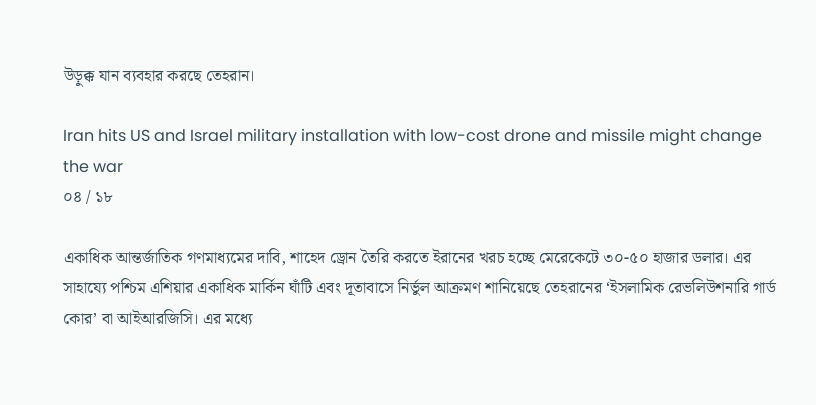উড়ুক্ক যান ব্যবহার করছে তেহরান।

Iran hits US and Israel military installation with low-cost drone and missile might change the war
০৪ / ১৮

একাধিক আন্তর্জাতিক গণমাধ্যমের দাবি, শাহেদ ড্রোন তৈরি করতে ইরানের খরচ হচ্ছে মেরেকেটে ৩০-৫০ হাজার ডলার। এর সাহায্যে পশ্চিম এশিয়ার একাধিক মার্কিন ঘাঁটি এবং দূতাবাসে নির্ভুল আক্রমণ শানিয়েছে তেহরানের ‘ইসলামিক রেভলিউশনারি গার্ড কোর’ বা আইআরজিসি। এর মধ্যে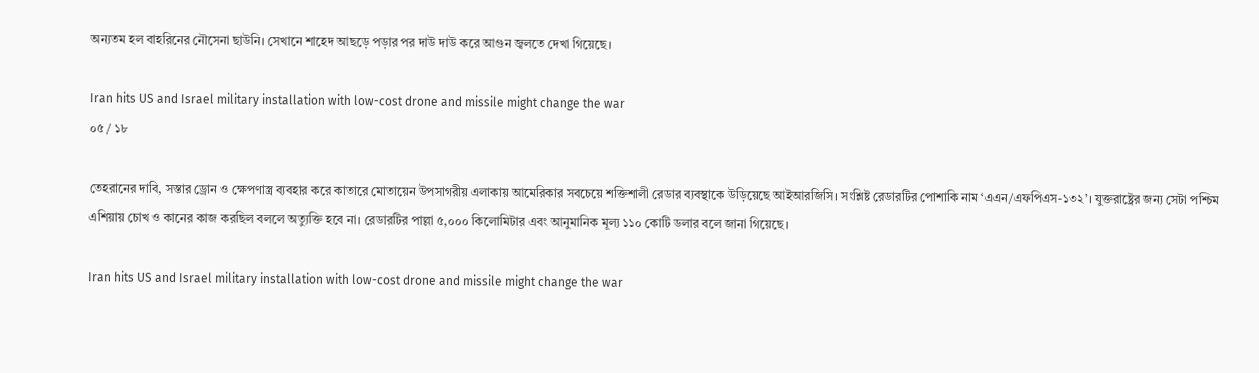অন্যতম হল বাহরিনের নৌসেনা ছাউনি। সেখানে শাহেদ আছড়ে পড়ার পর দাউ দাউ করে আগুন জ্বলতে দেখা গিয়েছে।

Iran hits US and Israel military installation with low-cost drone and missile might change the war
০৫ / ১৮

তেহরানের দাবি, সস্তার ড্রোন ও ক্ষেপণাস্ত্র ব্যবহার করে কাতারে মোতায়েন উপসাগরীয় এলাকায় আমেরিকার সবচেয়ে শক্তিশালী রেডার ব্যবস্থাকে উড়িয়েছে আইআরজিসি। সংশ্লিষ্ট রেডারটির পোশাকি নাম ‘এএন/এফপিএস-১৩২’। যুক্তরাষ্ট্রের জন্য সেটা পশ্চিম এশিয়ায় চোখ ও কানের কাজ করছিল বললে অত্যুক্তি হবে না। রেডারটির পাল্লা ৫,০০০ কিলোমিটার এবং আনুমানিক মূল্য ১১০ কোটি ডলার বলে জানা গিয়েছে।

Iran hits US and Israel military installation with low-cost drone and missile might change the war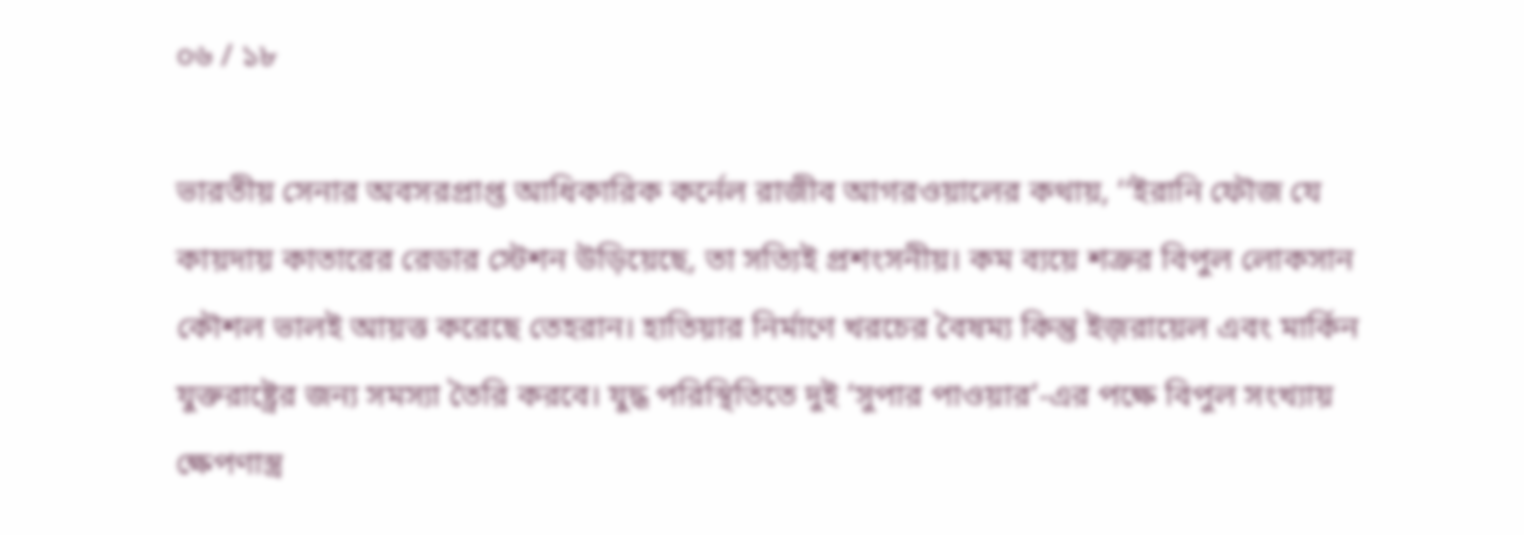০৬ / ১৮

ভারতীয় সেনার অবসরপ্রাপ্ত আধিকারিক কর্নেল রাজীব আগরওয়ালের কথায়, ‘‘ইরানি ফৌজ যে কায়দায় কাতারের রেডার স্টেশন উড়িয়েছে, তা সত্যিই প্রশংসনীয়। কম ব্যয়ে শত্রুর বিপুল লোকসান কৌশল ভালই আয়ত্ত করেছে তেহরান। হাতিয়ার নির্মাণে খরচের বৈষম্য কিন্তু ইজ়রায়েল এবং মার্কিন যুক্তরাষ্ট্রের জন্য সমস্যা তৈরি করবে। যুদ্ধ পরিস্থিতিতে দুই ‘সুপার পাওয়ার’-এর পক্ষে বিপুল সংখ্যায় ক্ষেপণাস্ত্র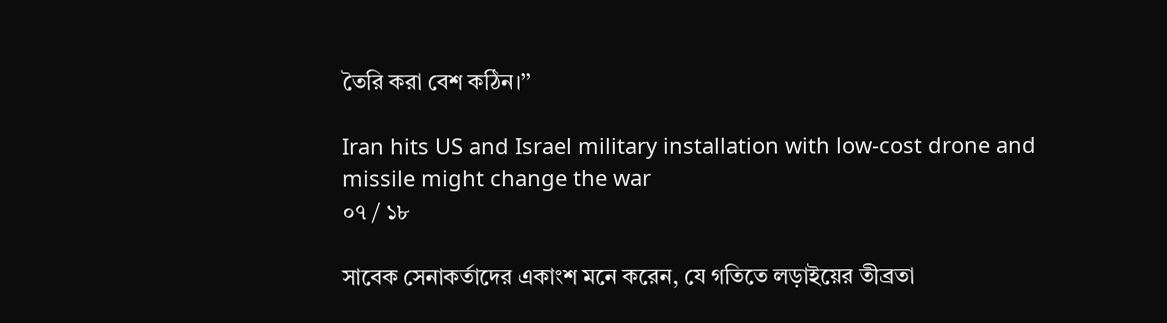তৈরি করা বেশ কঠিন।’’

Iran hits US and Israel military installation with low-cost drone and missile might change the war
০৭ / ১৮

সাবেক সেনাকর্তাদের একাংশ মনে করেন, যে গতিতে লড়াইয়ের তীব্রতা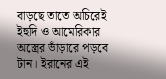বাড়ছে তাতে অচিরেই ইহুদি ও আমেরিকার অস্ত্রের ভাঁড়ারে পড়বে টান। ইরানের এই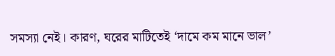সমস্যা নেই। কারণ, ঘরের মাটিতেই ‘দামে কম মানে ভাল’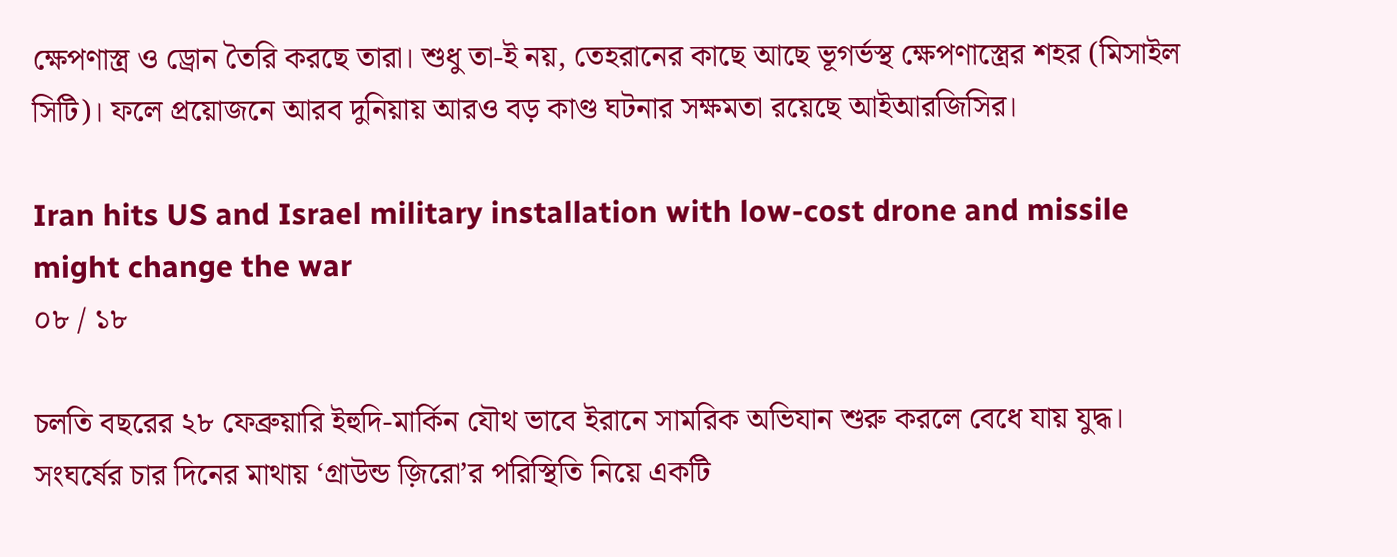ক্ষেপণাস্ত্র ও ড্রোন তৈরি করছে তারা। শুধু তা-ই নয়, তেহরানের কাছে আছে ভূগর্ভস্থ ক্ষেপণাস্ত্রের শহর (মিসাইল সিটি)। ফলে প্রয়োজনে আরব দুনিয়ায় আরও বড় কাণ্ড ঘটনার সক্ষমতা রয়েছে আইআরজিসির।

Iran hits US and Israel military installation with low-cost drone and missile might change the war
০৮ / ১৮

চলতি বছরের ২৮ ফেব্রুয়ারি ইহুদি-মার্কিন যৌথ ভাবে ইরানে সামরিক অভিযান শুরু করলে বেধে যায় যুদ্ধ। সংঘর্ষের চার দিনের মাথায় ‘গ্রাউন্ড জ়িরো’র পরিস্থিতি নিয়ে একটি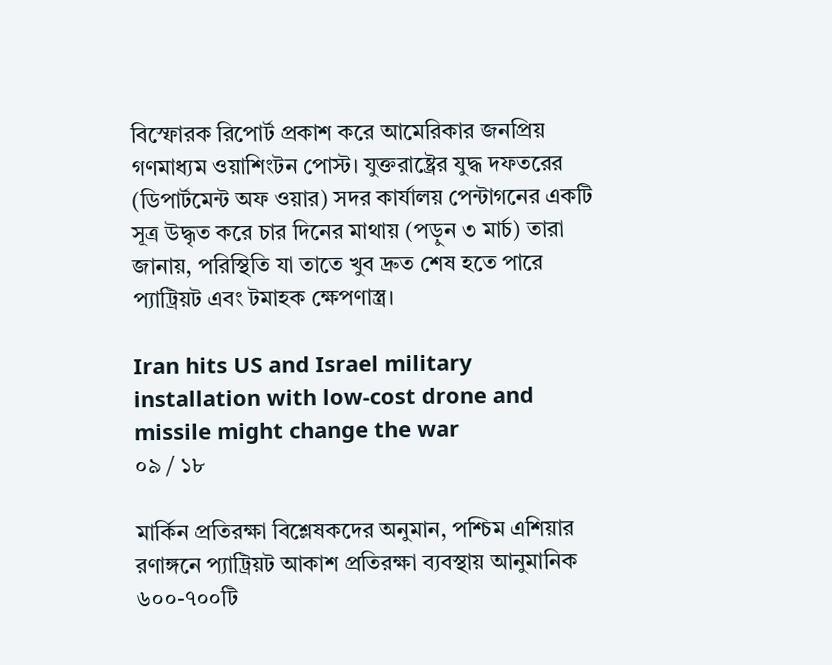বিস্ফোরক রিপোর্ট প্রকাশ করে আমেরিকার জনপ্রিয় গণমাধ্যম ওয়াশিংটন পোস্ট। যুক্তরাষ্ট্রের যুদ্ধ দফতরের (ডিপার্টমেন্ট অফ ওয়ার) সদর কার্যালয় পেন্টাগনের একটি সূত্র উদ্ধৃত করে চার দিনের মাথায় (পড়ুন ৩ মার্চ) তারা জানায়, পরিস্থিতি যা তাতে খুব দ্রুত শেষ হতে পারে প্যাট্রিয়ট এবং টমাহক ক্ষেপণাস্ত্র।

Iran hits US and Israel military installation with low-cost drone and missile might change the war
০৯ / ১৮

মার্কিন প্রতিরক্ষা বিশ্লেষকদের অনুমান, পশ্চিম এশিয়ার রণাঙ্গনে প্যাট্রিয়ট আকাশ প্রতিরক্ষা ব্যবস্থায় আনুমানিক ৬০০-৭০০টি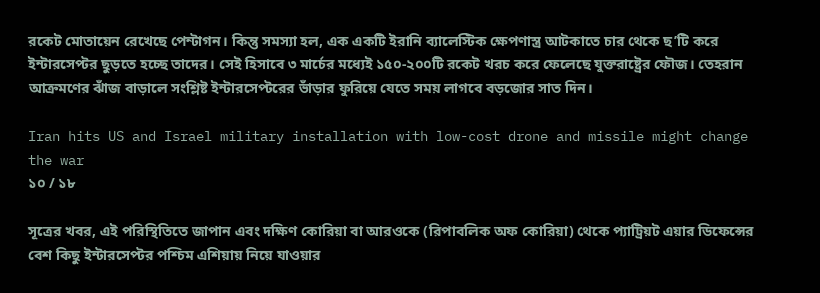রকেট মোতায়েন রেখেছে পেন্টাগন। কিন্তু সমস্যা হল, এক একটি ইরানি ব্যালেস্টিক ক্ষেপণাস্ত্র আটকাতে চার থেকে ছ’টি করে ইন্টারসেপ্টর ছুড়তে হচ্ছে তাদের। সেই হিসাবে ৩ মার্চের মধ্যেই ১৫০-২০০টি রকেট খরচ করে ফেলেছে যুক্তরাষ্ট্রের ফৌজ। তেহরান আক্রমণের ঝাঁজ বাড়ালে সংশ্লিষ্ট ইন্টারসেপ্টরের ভাঁড়ার ফুরিয়ে যেতে সময় লাগবে বড়জোর সাত দিন।

Iran hits US and Israel military installation with low-cost drone and missile might change the war
১০ / ১৮

সূত্রের খবর, এই পরিস্থিতিতে জাপান এবং দক্ষিণ কোরিয়া বা আরওকে (রিপাবলিক অফ কোরিয়া) থেকে প্যাট্রিয়ট এয়ার ডিফেন্সের বেশ কিছু ইন্টারসেপ্টর পশ্চিম এশিয়ায় নিয়ে যাওয়ার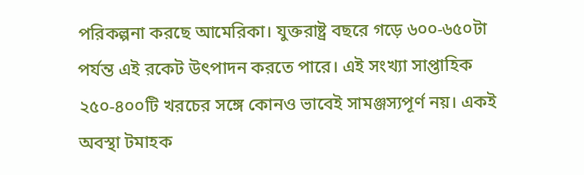পরিকল্পনা করছে আমেরিকা। যুক্তরাষ্ট্র বছরে গড়ে ৬০০-৬৫০টা পর্যন্ত এই রকেট উৎপাদন করতে পারে। এই সংখ্যা সাপ্তাহিক ২৫০-৪০০টি খরচের সঙ্গে কোনও ভাবেই সামঞ্জস্যপূর্ণ নয়। একই অবস্থা টমাহক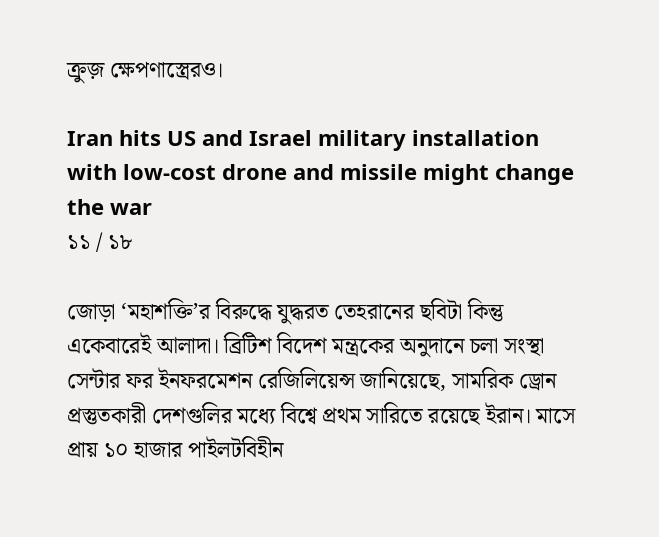ক্রুজ় ক্ষেপণাস্ত্রেরও।

Iran hits US and Israel military installation with low-cost drone and missile might change the war
১১ / ১৮

জোড়া ‘মহাশক্তি’র বিরুদ্ধে যুদ্ধরত তেহরানের ছবিটা কিন্তু একেবারেই আলাদা। ব্রিটিশ বিদেশ মন্ত্রকের অনুদানে চলা সংস্থা সেন্টার ফর ইনফরমেশন রেজিলিয়েন্স জানিয়েছে, সামরিক ড্রোন প্রস্তুতকারী দেশগুলির মধ্যে বিশ্বে প্রথম সারিতে রয়েছে ইরান। মাসে প্রায় ১০ হাজার পাইলটবিহীন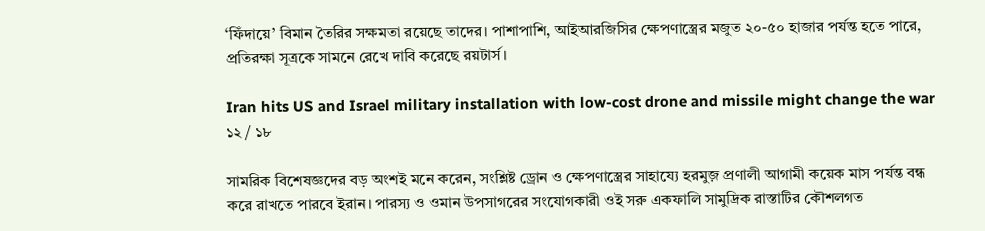‘ফিঁদায়ে’ বিমান তৈরির সক্ষমতা রয়েছে তাদের। পাশাপাশি, আইআরজিসির ক্ষেপণাস্ত্রের মজুত ২০-৫০ হাজার পর্যন্ত হতে পারে, প্রতিরক্ষা সূত্রকে সামনে রেখে দাবি করেছে রয়টার্স।

Iran hits US and Israel military installation with low-cost drone and missile might change the war
১২ / ১৮

সামরিক বিশেষজ্ঞদের বড় অংশই মনে করেন, সংশ্লিষ্ট ড্রোন ও ক্ষেপণাস্ত্রের সাহায্যে হরমুজ় প্রণালী আগামী কয়েক মাস পর্যন্ত বন্ধ করে রাখতে পারবে ইরান। পারস্য ও ওমান উপসাগরের সংযোগকারী ওই সরু একফালি সামুদ্রিক রাস্তাটির কৌশলগত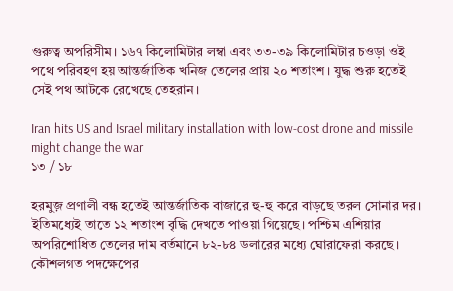গুরুত্ব অপরিসীম। ১৬৭ কিলোমিটার লম্বা এবং ৩৩-৩৯ কিলোমিটার চওড়া ওই পথে পরিবহণ হয় আন্তর্জাতিক খনিজ তেলের প্রায় ২০ শতাংশ। যুদ্ধ শুরু হতেই সেই পথ আটকে রেখেছে তেহরান।

Iran hits US and Israel military installation with low-cost drone and missile might change the war
১৩ / ১৮

হরমুজ় প্রণালী বন্ধ হতেই আন্তর্জাতিক বাজারে হু-হু করে বাড়ছে তরল সোনার দর। ইতিমধ্যেই তাতে ১২ শতাংশ বৃদ্ধি দেখতে পাওয়া গিয়েছে। পশ্চিম এশিয়ার অপরিশোধিত তেলের দাম বর্তমানে ৮২-৮৪ ডলারের মধ্যে ঘোরাফেরা করছে। কৌশলগত পদক্ষেপের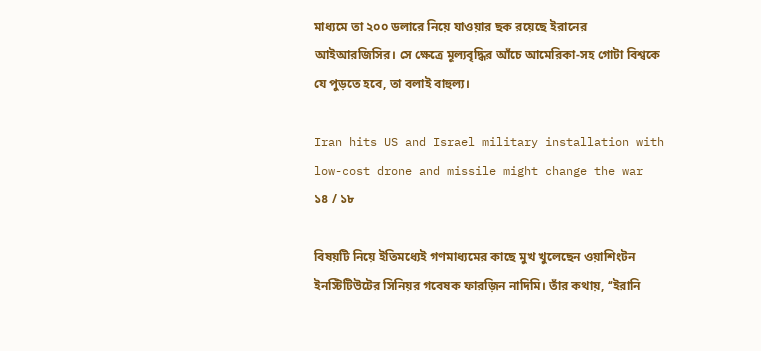মাধ্যমে তা ২০০ ডলারে নিয়ে যাওয়ার ছক রয়েছে ইরানের আইআরজিসির। সে ক্ষেত্রে মূল্যবৃদ্ধির আঁচে আমেরিকা-সহ গোটা বিশ্বকে যে পুড়তে হবে, তা বলাই বাহুল্য।

Iran hits US and Israel military installation with low-cost drone and missile might change the war
১৪ / ১৮

বিষয়টি নিয়ে ইতিমধ্যেই গণমাধ্যমের কাছে মুখ খুলেছেন ওয়াশিংটন ইনস্টিটিউটের সিনিয়র গবেষক ফারজ়িন নাদিমি। তাঁর কথায়, ‘‘ইরানি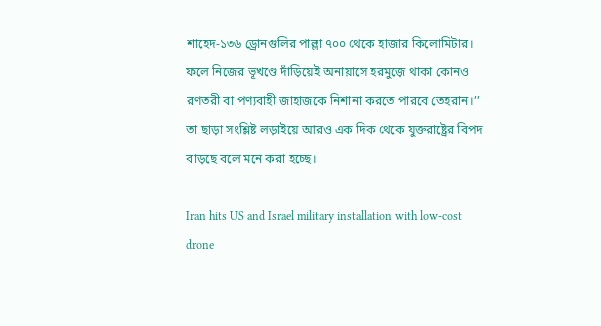শাহেদ-১৩৬ ড্রোনগুলির পাল্লা ৭০০ থেকে হাজার কিলোমিটার। ফলে নিজের ভূখণ্ডে দাঁড়িয়েই অনায়াসে হরমুজ়ে থাকা কোনও রণতরী বা পণ্যবাহী জাহাজকে নিশানা করতে পারবে তেহরান।’’ তা ছাড়া সংশ্লিষ্ট লড়াইয়ে আরও এক দিক থেকে যুক্তরাষ্ট্রের বিপদ বাড়ছে বলে মনে করা হচ্ছে।

Iran hits US and Israel military installation with low-cost drone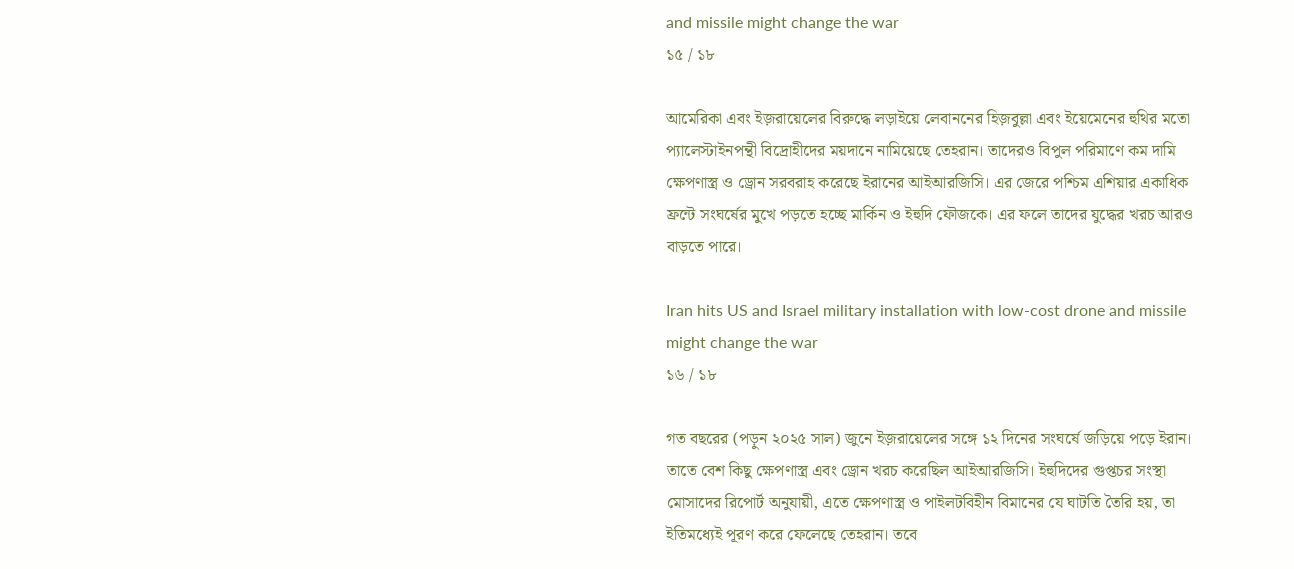and missile might change the war
১৫ / ১৮

আমেরিকা এবং ইজ়রায়েলের বিরুদ্ধে লড়াইয়ে লেবাননের হিজ়বুল্লা এবং ইয়েমেনের হুথির মতো প্যালেস্টাইনপন্থী বিদ্রোহীদের ময়দানে নামিয়েছে তেহরান। তাদেরও বিপুল পরিমাণে কম দামি ক্ষেপণাস্ত্র ও ড্রোন সরবরাহ করেছে ইরানের আইআরজিসি। এর জেরে পশ্চিম এশিয়ার একাধিক ফ্রন্টে সংঘর্ষের মুখে পড়তে হচ্ছে মার্কিন ও ইহুদি ফৌজকে। এর ফলে তাদের যুদ্ধের খরচ আরও বাড়তে পারে।

Iran hits US and Israel military installation with low-cost drone and missile might change the war
১৬ / ১৮

গত বছরের (পড়ুন ২০২৫ সাল) জুনে ইজ়রায়েলের সঙ্গে ১২ দিনের সংঘর্ষে জড়িয়ে পড়ে ইরান। তাতে বেশ কিছু ক্ষেপণাস্ত্র এবং ড্রোন খরচ করেছিল আইআরজিসি। ইহুদিদের গুপ্তচর সংস্থা মোসাদের রিপোর্ট অনুযায়ী, এতে ক্ষেপণাস্ত্র ও পাইলটবিহীন বিমানের যে ঘাটতি তৈরি হয়, তা ইতিমধ্যেই পূরণ করে ফেলেছে তেহরান। তবে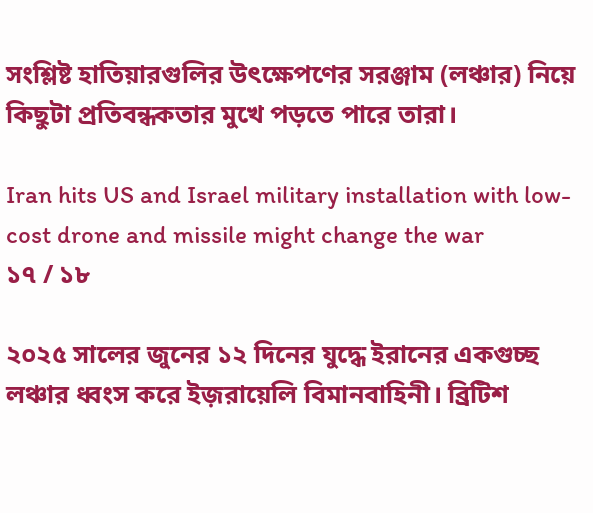সংশ্লিষ্ট হাতিয়ারগুলির উৎক্ষেপণের সরঞ্জাম (লঞ্চার) নিয়ে কিছুটা প্রতিবন্ধকতার মুখে পড়তে পারে তারা।

Iran hits US and Israel military installation with low-cost drone and missile might change the war
১৭ / ১৮

২০২৫ সালের জুনের ১২ দিনের যুদ্ধে ইরানের একগুচ্ছ লঞ্চার ধ্বংস করে ইজ়রায়েলি বিমানবাহিনী। ব্রিটিশ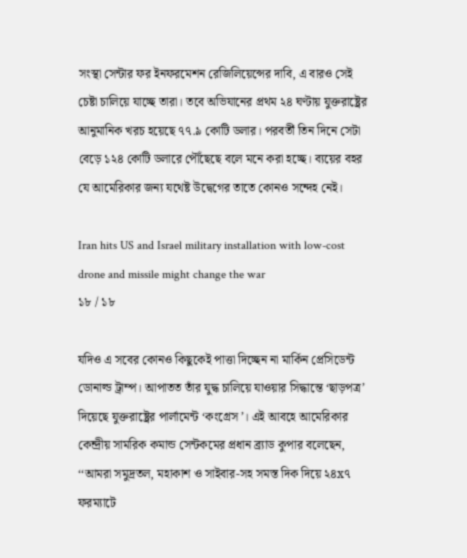সংস্থা সেন্টার ফর ইনফরমেশন রেজিলিয়েন্সের দাবি, এ বারও সেই চেষ্টা চালিয়ে যাচ্ছে তারা। তবে অভিযানের প্রথম ২৪ ঘণ্টায় যুক্তরাষ্ট্রের আনুমানিক খরচ হয়েছে ৭৭.৯ কোটি ডলার। পরবর্তী তিন দিনে সেটা বেড়ে ১২৪ কোটি ডলারে পৌঁছেছে বলে মনে করা হচ্ছে। ব্যয়ের বহর যে আমেরিকার জন্য যথেষ্ট উদ্বেগের তাতে কোনও সন্দেহ নেই।

Iran hits US and Israel military installation with low-cost drone and missile might change the war
১৮ / ১৮

যদিও এ সবের কোনও কিছুকেই পাত্তা দিচ্ছেন না মার্কিন প্রেসিডেন্ট ডোনাল্ড ট্রাম্প। আপাতত তাঁর যুদ্ধ চালিয়ে যাওয়ার সিদ্ধান্তে ‘ছাড়পত্র’ দিয়েছে যুক্তরাষ্ট্রের পার্লামেন্ট ‘কংগ্রেস’। এই আবহে আমেরিকার কেন্দ্রীয় সামরিক কমান্ড সেন্টকমের প্রধান ব্র্যাড কুপার বলেছেন, ‘‘আমরা সমুদ্রতল, মহাকাশ ও সাইবার-সহ সমস্ত দিক দিয়ে ২৪x৭ ফরম্যাটে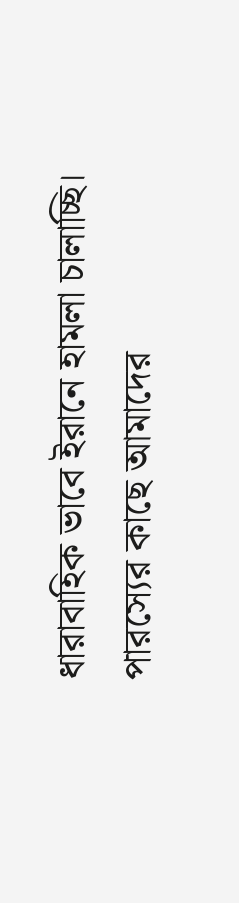ধারাবাহিক ভাবে ইরানে হামলা চালাচ্ছি। পারস্যের কাছে আমাদের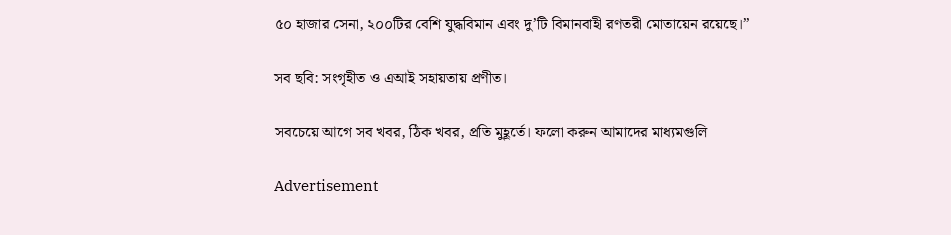৫০ হাজার সেনা, ২০০টির বেশি যুদ্ধবিমান এবং দু’টি বিমানবাহী রণতরী মোতায়েন রয়েছে।’’

সব ছবি: সংগৃহীত ও এআই সহায়তায় প্রণীত।

সবচেয়ে আগে সব খবর, ঠিক খবর, প্রতি মুহূর্তে। ফলো করুন আমাদের মাধ্যমগুলি

Advertisement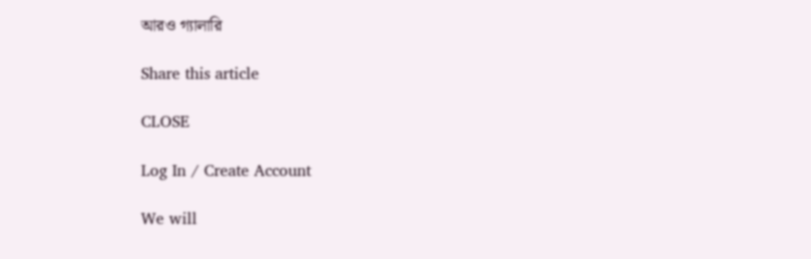আরও গ্যালারি

Share this article

CLOSE

Log In / Create Account

We will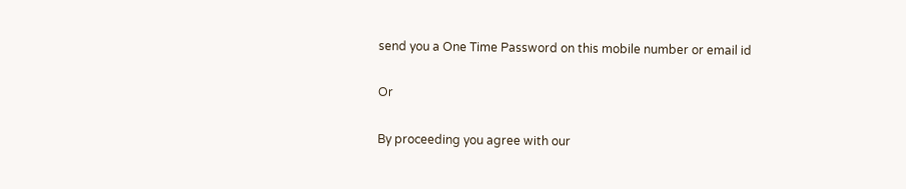send you a One Time Password on this mobile number or email id

Or

By proceeding you agree with our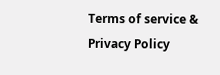Terms of service & Privacy Policy